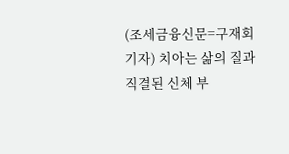(조세금융신문=구재회 기자) 치아는 삶의 질과 직결된 신체 부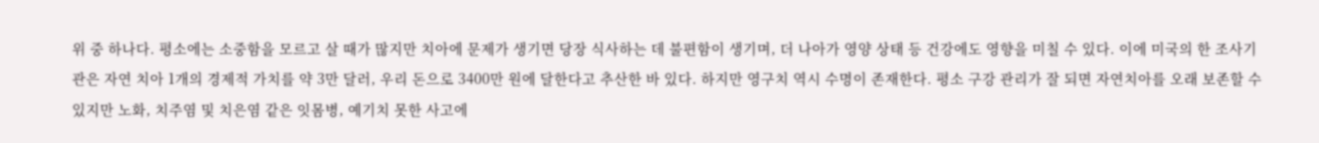위 중 하나다. 평소에는 소중함을 모르고 살 때가 많지만 치아에 문제가 생기면 당장 식사하는 데 불편함이 생기며, 더 나아가 영양 상태 등 건강에도 영향을 미칠 수 있다. 이에 미국의 한 조사기관은 자연 치아 1개의 경제적 가치를 약 3만 달러, 우리 돈으로 3400만 원에 달한다고 추산한 바 있다. 하지만 영구치 역시 수명이 존재한다. 평소 구강 관리가 잘 되면 자연치아를 오래 보존할 수 있지만 노화, 치주염 및 치은염 같은 잇몸병, 예기치 못한 사고에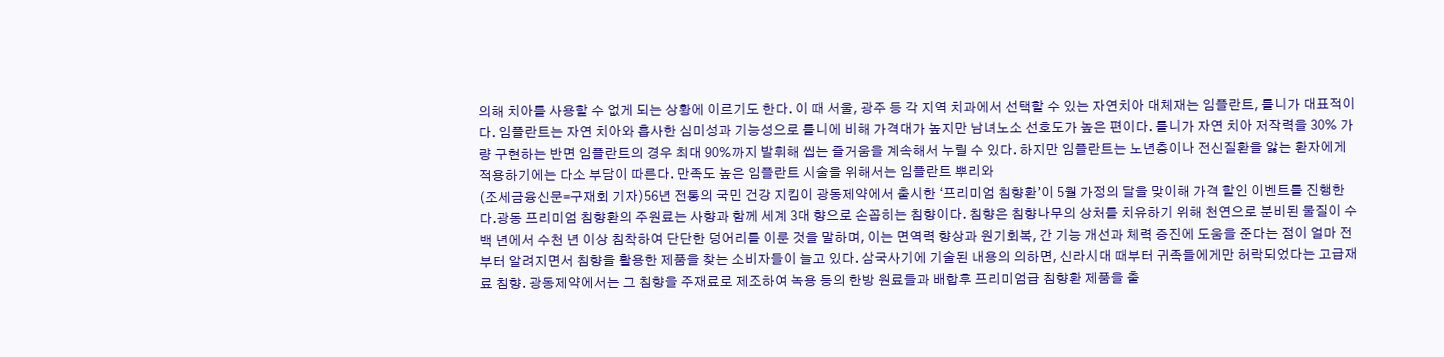의해 치아를 사용할 수 없게 되는 상황에 이르기도 한다. 이 때 서울, 광주 등 각 지역 치과에서 선택할 수 있는 자연치아 대체재는 임플란트, 틀니가 대표적이다. 임플란트는 자연 치아와 흡사한 심미성과 기능성으로 틀니에 비해 가격대가 높지만 남녀노소 선호도가 높은 편이다. 틀니가 자연 치아 저작력을 30% 가량 구현하는 반면 임플란트의 경우 최대 90%까지 발휘해 씹는 즐거움을 계속해서 누릴 수 있다. 하지만 임플란트는 노년층이나 전신질환을 앓는 환자에게 적용하기에는 다소 부담이 따른다. 만족도 높은 임플란트 시술을 위해서는 임플란트 뿌리와
(조세금융신문=구재회 기자)56년 전통의 국민 건강 지킴이 광동제약에서 출시한 ‘프리미엄 침향환’이 5월 가정의 달을 맞이해 가격 할인 이벤트를 진행한다.광동 프리미엄 침향환의 주원료는 사향과 함께 세계 3대 향으로 손꼽히는 침향이다. 침향은 침향나무의 상처를 치유하기 위해 천연으로 분비된 물질이 수백 년에서 수천 년 이상 침착하여 단단한 덩어리를 이룬 것을 말하며, 이는 면역력 향상과 원기회복, 간 기능 개선과 체력 증진에 도움을 준다는 점이 얼마 전부터 알려지면서 침향을 활용한 제품을 찾는 소비자들이 늘고 있다. 삼국사기에 기술된 내용의 의하면, 신라시대 때부터 귀족들에게만 허락되었다는 고급재료 침향. 광동제약에서는 그 침향을 주재료로 제조하여 녹용 등의 한방 원료들과 배합후 프리미엄급 침향환 제품을 출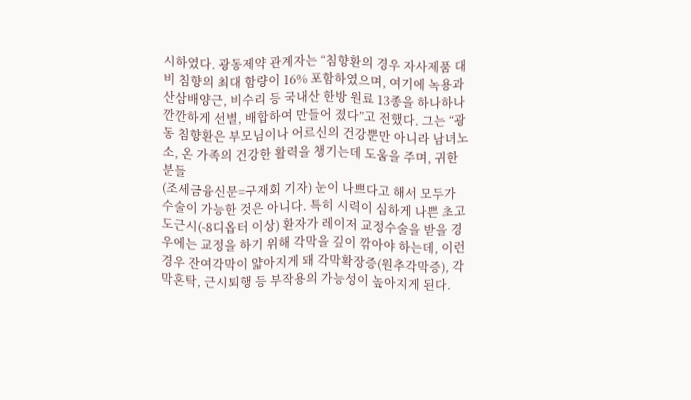시하였다. 광동제약 관계자는 “침향환의 경우 자사제품 대비 침향의 최대 함량이 16% 포함하였으며, 여기에 녹용과 산삼배양근, 비수리 등 국내산 한방 원료 13종을 하나하나 깐깐하게 선별, 배합하여 만들어 졌다”고 전했다. 그는 “광동 침향환은 부모님이나 어르신의 건강뿐만 아니라 남녀노소, 온 가족의 건강한 활력을 챙기는데 도움을 주며, 귀한 분들
(조세금융신문=구재회 기자) 눈이 나쁘다고 해서 모두가 수술이 가능한 것은 아니다. 특히 시력이 심하게 나쁜 초고도근시(-8디옵터 이상) 환자가 레이저 교정수술을 받을 경우에는 교정을 하기 위해 각막을 깊이 깎아야 하는데, 이런 경우 잔여각막이 얇아지게 돼 각막확장증(원추각막증), 각막혼탁, 근시퇴행 등 부작용의 가능성이 높아지게 된다.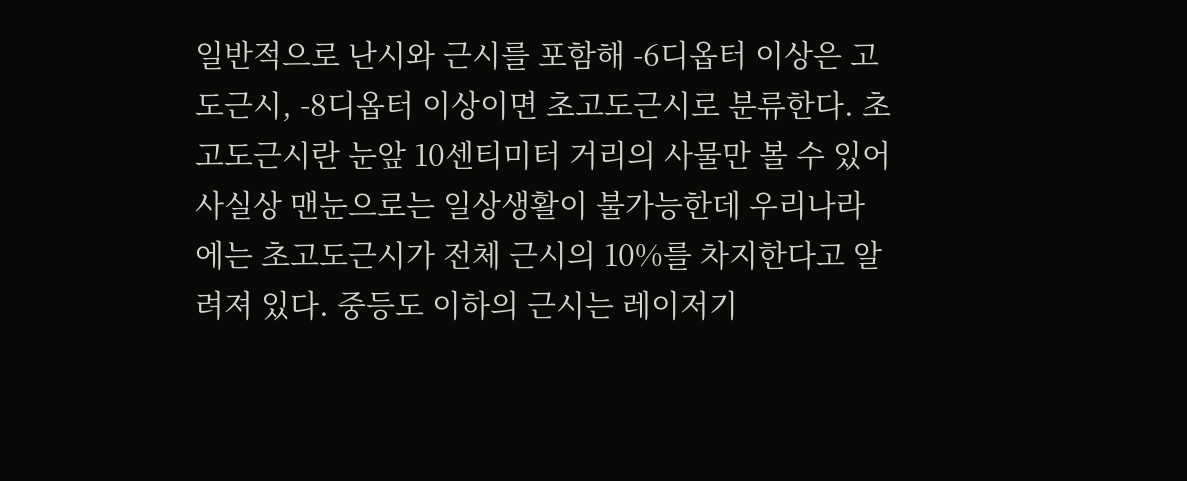일반적으로 난시와 근시를 포함해 -6디옵터 이상은 고도근시, -8디옵터 이상이면 초고도근시로 분류한다. 초고도근시란 눈앞 10센티미터 거리의 사물만 볼 수 있어 사실상 맨눈으로는 일상생활이 불가능한데 우리나라에는 초고도근시가 전체 근시의 10%를 차지한다고 알려져 있다. 중등도 이하의 근시는 레이저기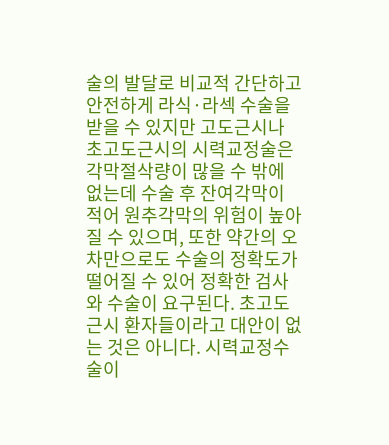술의 발달로 비교적 간단하고 안전하게 라식·라섹 수술을 받을 수 있지만 고도근시나 초고도근시의 시력교정술은 각막절삭량이 많을 수 밖에 없는데 수술 후 잔여각막이 적어 원추각막의 위험이 높아질 수 있으며, 또한 약간의 오차만으로도 수술의 정확도가 떨어질 수 있어 정확한 검사와 수술이 요구된다. 초고도근시 환자들이라고 대안이 없는 것은 아니다. 시력교정수술이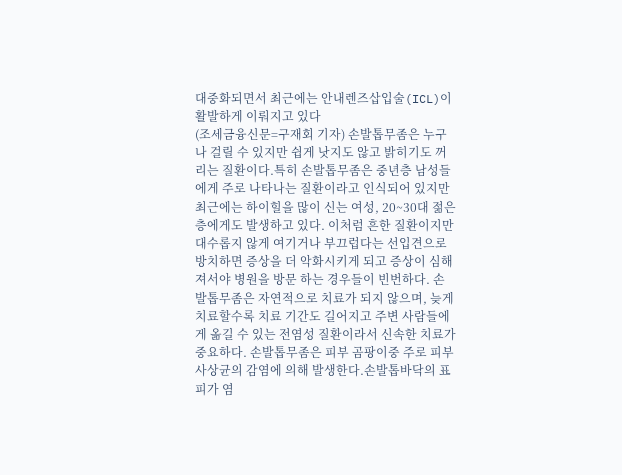대중화되면서 최근에는 안내렌즈삽입술(ICL)이 활발하게 이뤄지고 있다
(조세금융신문=구재회 기자) 손발톱무좀은 누구나 걸릴 수 있지만 쉽게 낫지도 않고 밝히기도 꺼리는 질환이다.특히 손발톱무좀은 중년층 남성들에게 주로 나타나는 질환이라고 인식되어 있지만 최근에는 하이힐을 많이 신는 여성, 20~30대 젊은 층에게도 발생하고 있다. 이처럼 흔한 질환이지만 대수롭지 않게 여기거나 부끄럽다는 선입견으로 방치하면 증상을 더 악화시키게 되고 증상이 심해져서야 병원을 방문 하는 경우들이 빈번하다. 손발톱무좀은 자연적으로 치료가 되지 않으며, 늦게 치료할수록 치료 기간도 길어지고 주변 사람들에게 옮길 수 있는 전염성 질환이라서 신속한 치료가 중요하다. 손발톱무좀은 피부 곰팡이중 주로 피부사상균의 감염에 의해 발생한다.손발톱바닥의 표피가 염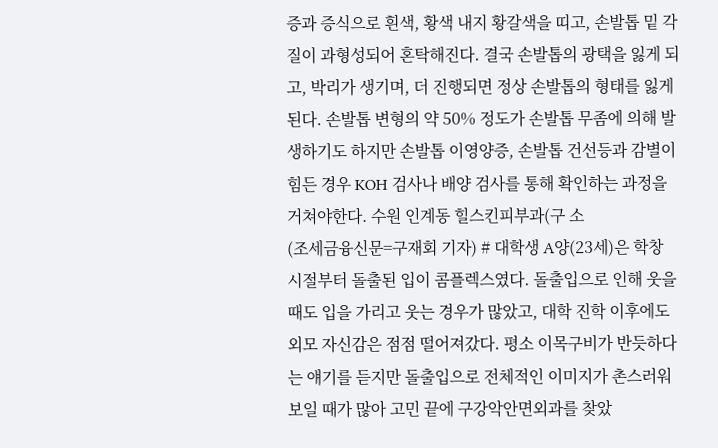증과 증식으로 흰색, 황색 내지 황갈색을 띠고, 손발톱 밑 각질이 과형성되어 혼탁해진다. 결국 손발톱의 광택을 잃게 되고, 박리가 생기며, 더 진행되면 정상 손발톱의 형태를 잃게 된다. 손발톱 변형의 약 50% 정도가 손발톱 무좀에 의해 발생하기도 하지만 손발톱 이영양증, 손발톱 건선등과 감별이 힘든 경우 KOH 검사나 배양 검사를 통해 확인하는 과정을 거쳐야한다. 수원 인계동 힐스킨피부과(구 소
(조세금융신문=구재회 기자) # 대학생 A양(23세)은 학창 시절부터 돌출된 입이 콤플렉스였다. 돌출입으로 인해 웃을 때도 입을 가리고 웃는 경우가 많았고, 대학 진학 이후에도 외모 자신감은 점점 떨어져갔다. 평소 이목구비가 반듯하다는 얘기를 듣지만 돌출입으로 전체적인 이미지가 촌스러워 보일 때가 많아 고민 끝에 구강악안면외과를 찾았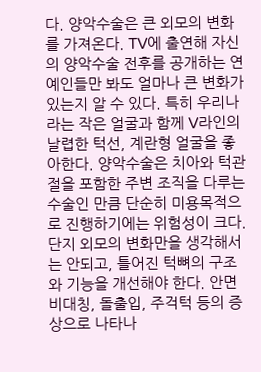다. 양악수술은 큰 외모의 변화를 가져온다. TV에 출연해 자신의 양악수술 전후를 공개하는 연예인들만 봐도 얼마나 큰 변화가 있는지 알 수 있다. 특히 우리나라는 작은 얼굴과 함께 V라인의 날렵한 턱선, 계란형 얼굴을 좋아한다. 양악수술은 치아와 턱관절을 포함한 주변 조직을 다루는 수술인 만큼 단순히 미용목적으로 진행하기에는 위험성이 크다. 단지 외모의 변화만을 생각해서는 안되고, 틀어진 턱뼈의 구조와 기능을 개선해야 한다. 안면비대칭, 돌출입, 주걱턱 등의 증상으로 나타나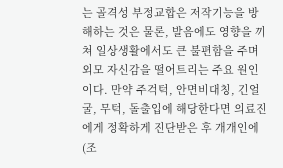는 골격성 부정교합은 저작기능을 방해하는 것은 물론, 발음에도 영향을 끼쳐 일상생활에서도 큰 불편함을 주며 외모 자신감을 떨어트리는 주요 원인이다. 만약 주걱턱, 안면비대칭, 긴얼굴, 무턱, 돌출입에 해당한다면 의료진에게 정확하게 진단받은 후 개개인에
(조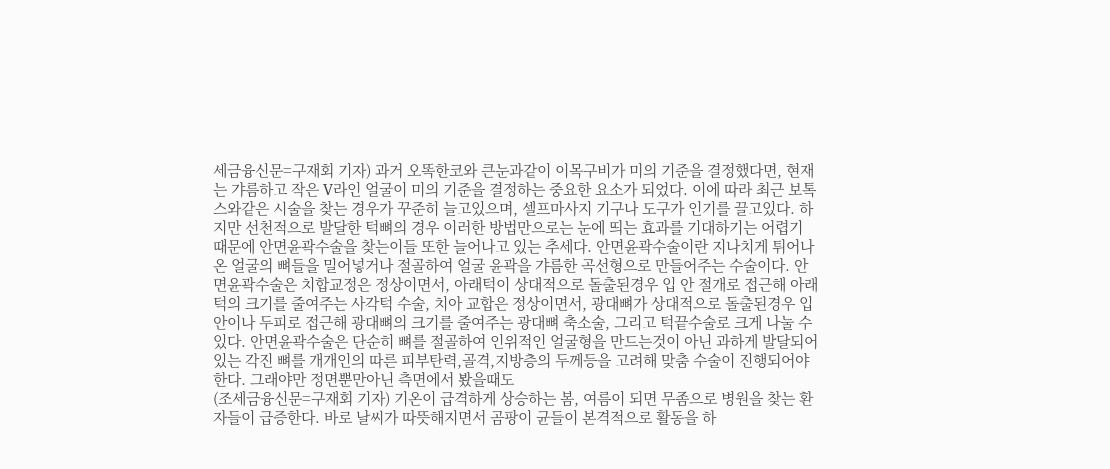세금융신문=구재회 기자) 과거 오똑한코와 큰눈과같이 이목구비가 미의 기준을 결정했다면, 현재는 갸름하고 작은 V라인 얼굴이 미의 기준을 결정하는 중요한 요소가 되었다. 이에 따라 최근 보톡스와같은 시술을 찾는 경우가 꾸준히 늘고있으며, 셀프마사지 기구나 도구가 인기를 끌고있다. 하지만 선천적으로 발달한 턱뼈의 경우 이러한 방법만으로는 눈에 띄는 효과를 기대하기는 어렵기 때문에 안면윤곽수술을 찾는이들 또한 늘어나고 있는 추세다. 안면윤곽수술이란 지나치게 튀어나온 얼굴의 뼈들을 밀어넣거나 절골하여 얼굴 윤곽을 갸름한 곡선형으로 만들어주는 수술이다. 안면윤곽수술은 치합교정은 정상이면서, 아래턱이 상대적으로 돌출된경우 입 안 절개로 접근해 아래턱의 크기를 줄여주는 사각턱 수술, 치아 교합은 정상이면서, 광대뼈가 상대적으로 돌출된경우 입 안이나 두피로 접근해 광대뼈의 크기를 줄여주는 광대뼈 축소술, 그리고 턱끝수술로 크게 나눌 수 있다. 안면윤곽수술은 단순히 뼈를 절골하여 인위적인 얼굴형을 만드는것이 아닌 과하게 발달되어있는 각진 뼈를 개개인의 따른 피부탄력,골격,지방층의 두께등을 고려해 맞춤 수술이 진행되어야 한다. 그래야만 정면뿐만아닌 측면에서 봤을때도
(조세금융신문=구재회 기자) 기온이 급격하게 상승하는 봄, 여름이 되면 무좀으로 병원을 찾는 환자들이 급증한다. 바로 날씨가 따뜻해지면서 곰팡이 균들이 본격적으로 활동을 하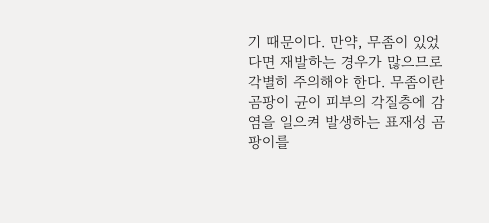기 때문이다. 만약, 무좀이 있었다면 재발하는 경우가 많으므로 각별히 주의해야 한다. 무좀이란 곰팡이 균이 피부의 각질층에 감염을 일으켜 발생하는 표재성 곰팡이를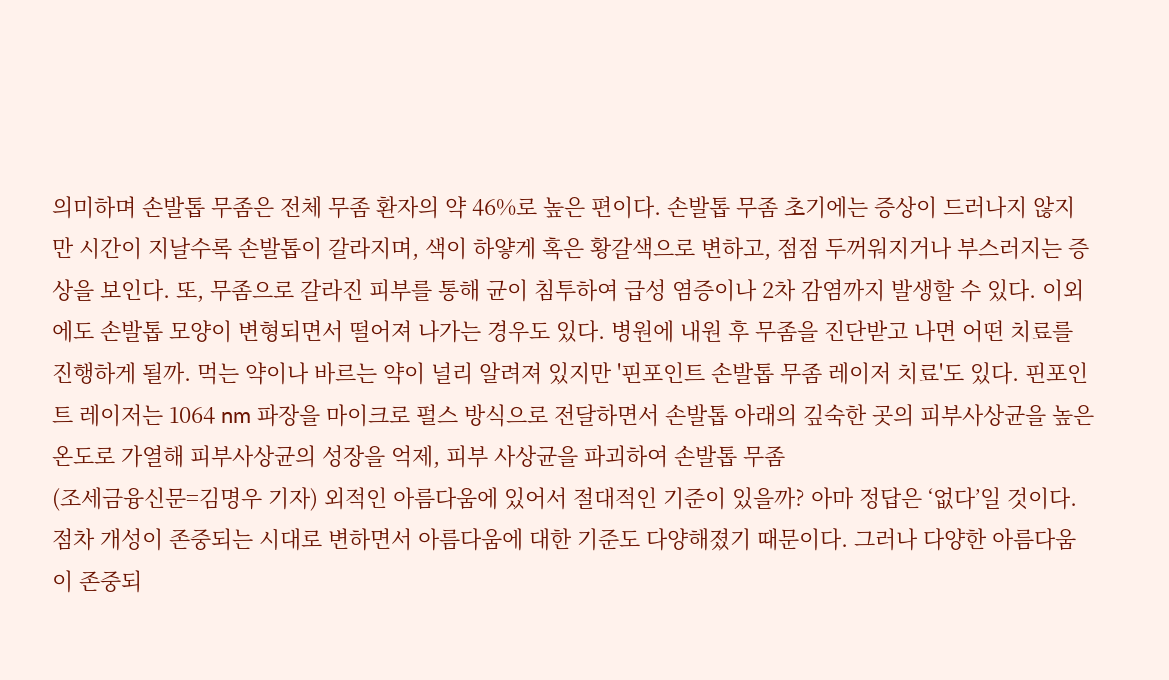의미하며 손발톱 무좀은 전체 무좀 환자의 약 46%로 높은 편이다. 손발톱 무좀 초기에는 증상이 드러나지 않지만 시간이 지날수록 손발톱이 갈라지며, 색이 하얗게 혹은 황갈색으로 변하고, 점점 두꺼워지거나 부스러지는 증상을 보인다. 또, 무좀으로 갈라진 피부를 통해 균이 침투하여 급성 염증이나 2차 감염까지 발생할 수 있다. 이외에도 손발톱 모양이 변형되면서 떨어져 나가는 경우도 있다. 병원에 내원 후 무좀을 진단받고 나면 어떤 치료를 진행하게 될까. 먹는 약이나 바르는 약이 널리 알려져 있지만 '핀포인트 손발톱 무좀 레이저 치료'도 있다. 핀포인트 레이저는 1064 nm 파장을 마이크로 펄스 방식으로 전달하면서 손발톱 아래의 깊숙한 곳의 피부사상균을 높은 온도로 가열해 피부사상균의 성장을 억제, 피부 사상균을 파괴하여 손발톱 무좀
(조세금융신문=김명우 기자) 외적인 아름다움에 있어서 절대적인 기준이 있을까? 아마 정답은 ‘없다’일 것이다. 점차 개성이 존중되는 시대로 변하면서 아름다움에 대한 기준도 다양해졌기 때문이다. 그러나 다양한 아름다움이 존중되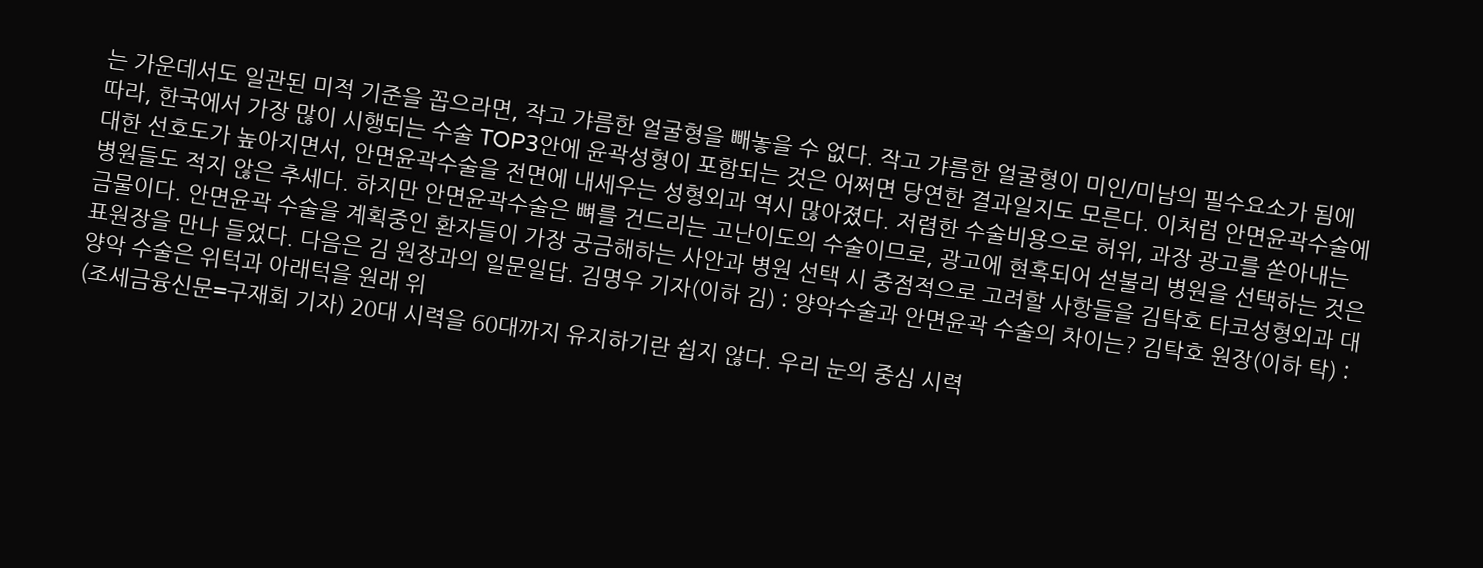는 가운데서도 일관된 미적 기준을 꼽으라면, 작고 갸름한 얼굴형을 빼놓을 수 없다. 작고 갸름한 얼굴형이 미인/미남의 필수요소가 됨에 따라, 한국에서 가장 많이 시행되는 수술 TOP3안에 윤곽성형이 포함되는 것은 어쩌면 당연한 결과일지도 모른다. 이처럼 안면윤곽수술에 대한 선호도가 높아지면서, 안면윤곽수술을 전면에 내세우는 성형외과 역시 많아졌다. 저렴한 수술비용으로 허위, 과장 광고를 쏟아내는 병원들도 적지 않은 추세다. 하지만 안면윤곽수술은 뼈를 건드리는 고난이도의 수술이므로, 광고에 현혹되어 섣불리 병원을 선택하는 것은 금물이다. 안면윤곽 수술을 계획중인 환자들이 가장 궁금해하는 사안과 병원 선택 시 중점적으로 고려할 사항들을 김탁호 타코성형외과 대표원장을 만나 들었다. 다음은 김 원장과의 일문일답. 김명우 기자(이하 김) : 양악수술과 안면윤곽 수술의 차이는? 김탁호 원장(이하 탁) : 양악 수술은 위턱과 아래턱을 원래 위
(조세금융신문=구재회 기자) 20대 시력을 60대까지 유지하기란 쉽지 않다. 우리 눈의 중심 시력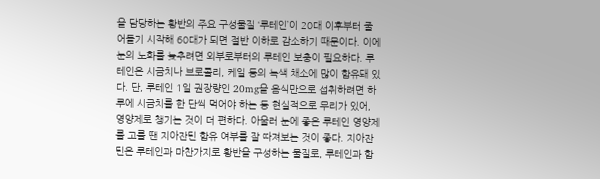을 담당하는 황반의 주요 구성물질 ‘루테인’이 20대 이후부터 줄어들기 시작해 60대가 되면 절반 이하로 감소하기 때문이다. 이에 눈의 노화를 늦추려면 외부로부터의 루테인 보충이 필요하다. 루테인은 시금치나 브로콜리, 케일 등의 녹색 채소에 많이 함유돼 있다. 단, 루테인 1일 권장량인 20mg을 음식만으로 섭취하려면 하루에 시금치를 한 단씩 먹어야 하는 등 현실적으로 무리가 있어, 영양제로 챙기는 것이 더 편하다. 아울러 눈에 좋은 루테인 영양제를 고를 땐 지아잔틴 함유 여부를 잘 따져보는 것이 좋다. 지아잔틴은 루테인과 마찬가지로 황반을 구성하는 물질로, 루테인과 함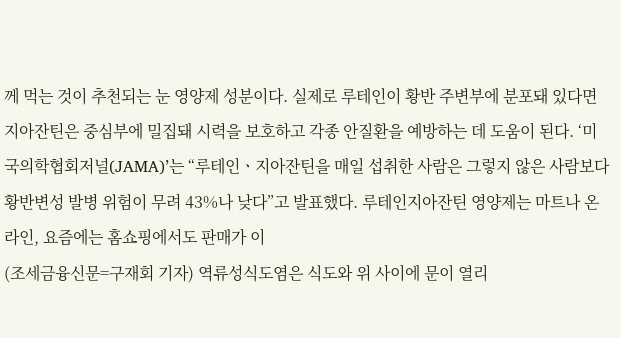께 먹는 것이 추천되는 눈 영양제 성분이다. 실제로 루테인이 황반 주변부에 분포돼 있다면 지아잔틴은 중심부에 밀집돼 시력을 보호하고 각종 안질환을 예방하는 데 도움이 된다. ‘미국의학협회저널(JAMA)’는 “루테인ㆍ지아잔틴을 매일 섭취한 사람은 그렇지 않은 사람보다 황반변성 발병 위험이 무려 43%나 낮다”고 발표했다. 루테인지아잔틴 영양제는 마트나 온라인, 요즘에는 홈쇼핑에서도 판매가 이
(조세금융신문=구재회 기자) 역류성식도염은 식도와 위 사이에 문이 열리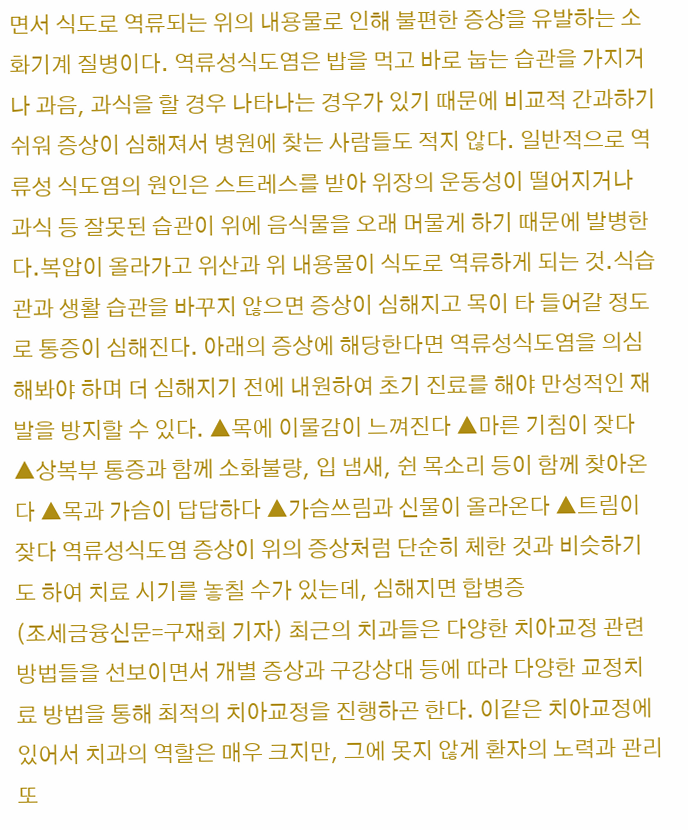면서 식도로 역류되는 위의 내용물로 인해 불편한 증상을 유발하는 소화기계 질병이다. 역류성식도염은 밥을 먹고 바로 눕는 습관을 가지거나 과음, 과식을 할 경우 나타나는 경우가 있기 때문에 비교적 간과하기 쉬워 증상이 심해져서 병원에 찾는 사람들도 적지 않다. 일반적으로 역류성 식도염의 원인은 스트레스를 받아 위장의 운동성이 떨어지거나 과식 등 잘못된 습관이 위에 음식물을 오래 머물게 하기 때문에 발병한다.복압이 올라가고 위산과 위 내용물이 식도로 역류하게 되는 것.식습관과 생활 습관을 바꾸지 않으면 증상이 심해지고 목이 타 들어갈 정도로 통증이 심해진다. 아래의 증상에 해당한다면 역류성식도염을 의심해봐야 하며 더 심해지기 전에 내원하여 초기 진료를 해야 만성적인 재발을 방지할 수 있다. ▲목에 이물감이 느껴진다 ▲마른 기침이 잦다 ▲상복부 통증과 함께 소화불량, 입 냄새, 쉰 목소리 등이 함께 찾아온다 ▲목과 가슴이 답답하다 ▲가슴쓰림과 신물이 올라온다 ▲트림이 잦다 역류성식도염 증상이 위의 증상처럼 단순히 체한 것과 비슷하기도 하여 치료 시기를 놓칠 수가 있는데, 심해지면 합병증
(조세금융신문=구재회 기자) 최근의 치과들은 다양한 치아교정 관련 방법들을 선보이면서 개별 증상과 구강상대 등에 따라 다양한 교정치료 방법을 통해 최적의 치아교정을 진행하곤 한다. 이같은 치아교정에 있어서 치과의 역할은 매우 크지만, 그에 못지 않게 환자의 노력과 관리 또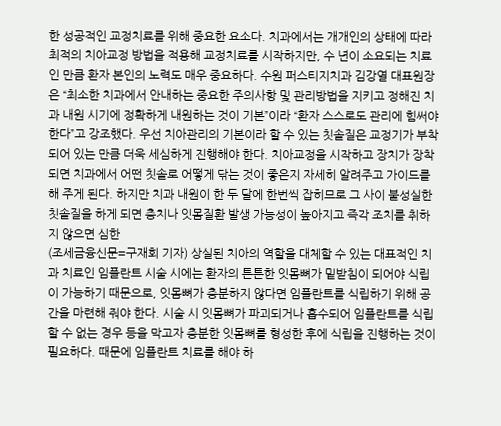한 성공적인 교정치료를 위해 중요한 요소다. 치과에서는 개개인의 상태에 따라 최적의 치아교정 방법을 적용해 교정치료를 시작하지만, 수 년이 소요되는 치료인 만큼 환자 본인의 노력도 매우 중요하다. 수원 퍼스티지치과 김강열 대표원장은 “최소한 치과에서 안내하는 중요한 주의사항 및 관리방법을 지키고 정해진 치과 내원 시기에 정확하게 내원하는 것이 기본”이라 “환자 스스로도 관리에 힘써야 한다”고 강조했다. 우선 치아관리의 기본이라 할 수 있는 칫솔질은 교정기가 부착되어 있는 만큼 더욱 세심하게 진행해야 한다. 치아교정을 시작하고 장치가 장착되면 치과에서 어떤 칫솔로 어떻게 닦는 것이 좋은지 자세히 알려주고 가이드를 해 주게 된다. 하지만 치과 내원이 한 두 달에 한번씩 잡히므로 그 사이 불성실한 칫솔질을 하게 되면 충치나 잇몸질환 발생 가능성이 높아지고 즉각 조치를 취하지 않으면 심한
(조세금융신문=구재회 기자) 상실된 치아의 역할을 대체할 수 있는 대표적인 치과 치료인 임플란트 시술 시에는 환자의 튼튼한 잇몸뼈가 밑받침이 되어야 식립이 가능하기 때문으로, 잇몸뼈가 충분하지 않다면 임플란트를 식립하기 위해 공간을 마련해 줘야 한다. 시술 시 잇몸뼈가 파괴되거나 흡수되어 임플란트를 식립할 수 없는 경우 등을 막고자 충분한 잇몸뼈를 형성한 후에 식립을 진행하는 것이 필요하다. 때문에 임플란트 치료를 해야 하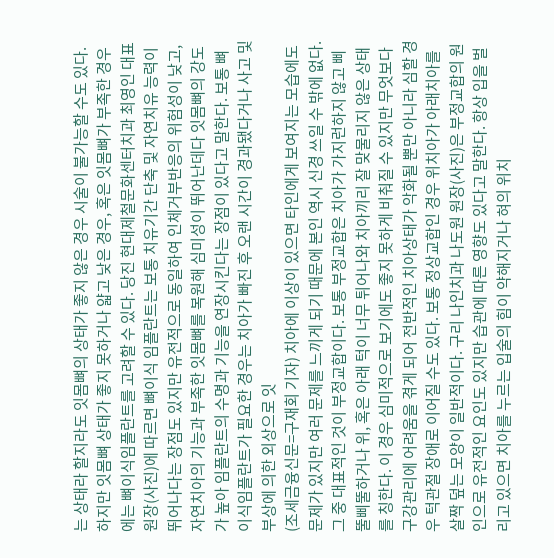는 상태라 할지라도 잇몸뼈의 상태가 좋지 않은 경우 시술이 불가능할 수도 있다. 하지만 잇몸뼈 상태가 좋지 못하거나 얇고 낮은 경우, 혹은 잇몸뼈가 부족한 경우에는 뼈이식임플란트를 고려할 수 있다. 당진 현대제철문화센터치과 최영인 대표원장(사진)에 따르면 뼈이식 임플란트는 보통 치유기간 단축 및 자연치유 능력이 뛰어나다는 장점도 있지만 유전적으로 동일하여 인체거부반응의 위험성이 낮고, 자연치아의 기능과 부족한 잇몸뼈를 복원해 심미성이 뛰어난데다 잇몸뼈의 강도가 높아 임플란트의 수명과 기능을 연장시킨다는 장점이 있다고 말한다. 보통 뼈이식임플란트가 필요한 경우는 치아가 빠진 후 오랜 시간이 경과됐다거나 사고 및 부상에 의한 외상으로 잇
(조세금융신문=구재회 기자) 치아에 이상이 있으면 타인에게 보여지는 모습에도 문제가 있지만 여러 문제를 느끼게 되기 때문에 본인 역시 신경 쓰일 수 밖에 없다. 그 중 대표적인 것이 부정교합이다. 보통 부정교합은 치아가 가지런하지 않고 삐뚤삐뚤하거나 위, 혹은 아래 턱이 너무 튀어나와 치아끼리 잘 맞물리지 않은 상태를 칭한다. 이 경우 심미적으로 보기에도 좋지 못하게 비춰질 수 있지만 무엇보다 구강관리에 어려움을 겪게 되어 전반적인 치아상태가 악화될 뿐만 아니라 심할 경우 턱관절 장애로 이어질 수도 있다. 보통 정상교합인 경우 위치아가 아래치아를 살짝 덮는 모양이 일반적이다. 구리 나인치과 나도원 원장(사진)은 부정교합의 원인으로 유전적인 요인도 있지만 습관에 따른 영향도 있다고 말한다. 항상 입을 벌리고 있으면 치아를 누르는 입술의 힘이 약해지거나 혀의 위치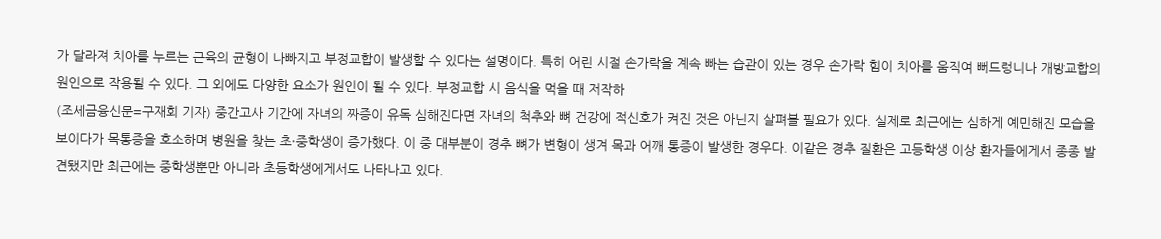가 달라져 치아를 누르는 근육의 균형이 나빠지고 부정교합이 발생할 수 있다는 설명이다. 특히 어린 시절 손가락을 계속 빠는 습관이 있는 경우 손가락 힘이 치아를 움직여 뻐드렁니나 개방교합의 원인으로 작용될 수 있다. 그 외에도 다양한 요소가 원인이 될 수 있다. 부정교합 시 음식을 먹을 때 저작하
(조세금융신문=구재회 기자) 중간고사 기간에 자녀의 짜증이 유독 심해진다면 자녀의 척추와 뼈 건강에 적신호가 켜진 것은 아닌지 살펴볼 필요가 있다. 실제로 최근에는 심하게 예민해진 모습을 보이다가 목통증을 호소하며 병원을 찾는 초·중학생이 증가했다. 이 중 대부분이 경추 뼈가 변형이 생겨 목과 어깨 통증이 발생한 경우다. 이같은 경추 질환은 고등학생 이상 환자들에게서 종종 발견됐지만 최근에는 중학생뿐만 아니라 초등학생에게서도 나타나고 있다.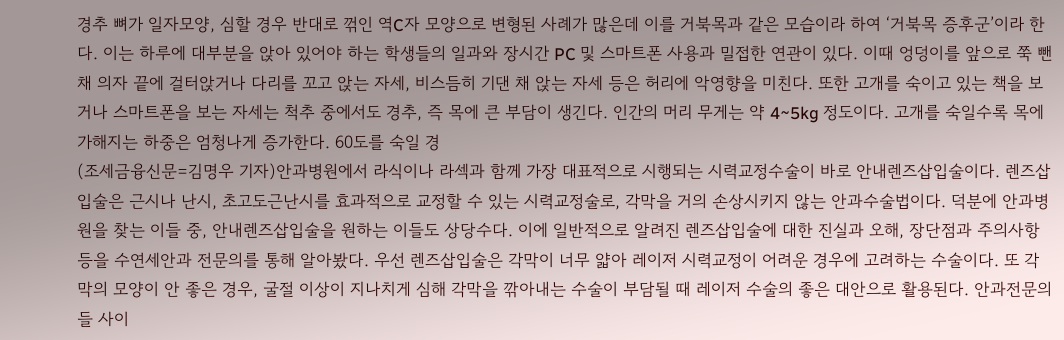경추 뼈가 일자모양, 심할 경우 반대로 꺾인 역C자 모양으로 변형된 사례가 많은데 이를 거북목과 같은 모습이라 하여 ‘거북목 증후군’이라 한다. 이는 하루에 대부분을 앉아 있어야 하는 학생들의 일과와 장시간 PC 및 스마트폰 사용과 밀접한 연관이 있다. 이때 엉덩이를 앞으로 쭉 뺀 채 의자 끝에 걸터앉거나 다리를 꼬고 앉는 자세, 비스듬히 기댄 채 앉는 자세 등은 허리에 악영향을 미친다. 또한 고개를 숙이고 있는 책을 보거나 스마트폰을 보는 자세는 척추 중에서도 경추, 즉 목에 큰 부담이 생긴다. 인간의 머리 무게는 약 4~5kg 정도이다. 고개를 숙일수록 목에 가해지는 하중은 엄청나게 증가한다. 60도를 숙일 경
(조세금융신문=김명우 기자)안과병원에서 라식이나 라섹과 함께 가장 대표적으로 시행되는 시력교정수술이 바로 안내렌즈삽입술이다. 렌즈삽입술은 근시나 난시, 초고도근난시를 효과적으로 교정할 수 있는 시력교정술로, 각막을 거의 손상시키지 않는 안과수술법이다. 덕분에 안과병원을 찾는 이들 중, 안내렌즈삽입술을 원하는 이들도 상당수다. 이에 일반적으로 알려진 렌즈삽입술에 대한 진실과 오해, 장단점과 주의사항 등을 수연세안과 전문의를 통해 알아봤다. 우선 렌즈삽입술은 각막이 너무 얇아 레이저 시력교정이 어려운 경우에 고려하는 수술이다. 또 각막의 모양이 안 좋은 경우, 굴절 이상이 지나치게 심해 각막을 깎아내는 수술이 부담될 때 레이저 수술의 좋은 대안으로 활용된다. 안과전문의들 사이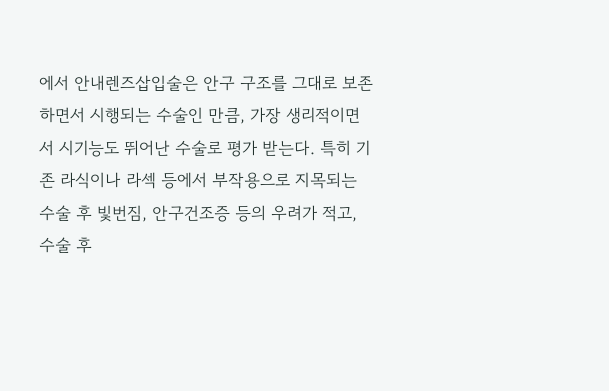에서 안내렌즈삽입술은 안구 구조를 그대로 보존하면서 시행되는 수술인 만큼, 가장 생리적이면서 시기능도 뛰어난 수술로 평가 받는다. 특히 기존 라식이나 라섹 등에서 부작용으로 지목되는 수술 후 빛번짐, 안구건조증 등의 우려가 적고, 수술 후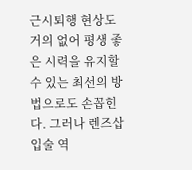근시퇴행 현상도 거의 없어 평생 좋은 시력을 유지할 수 있는 최선의 방법으로도 손꼽힌다. 그러나 렌즈삽입술 역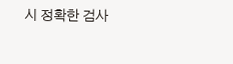시 정확한 검사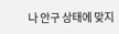나 안구 상태에 맞지